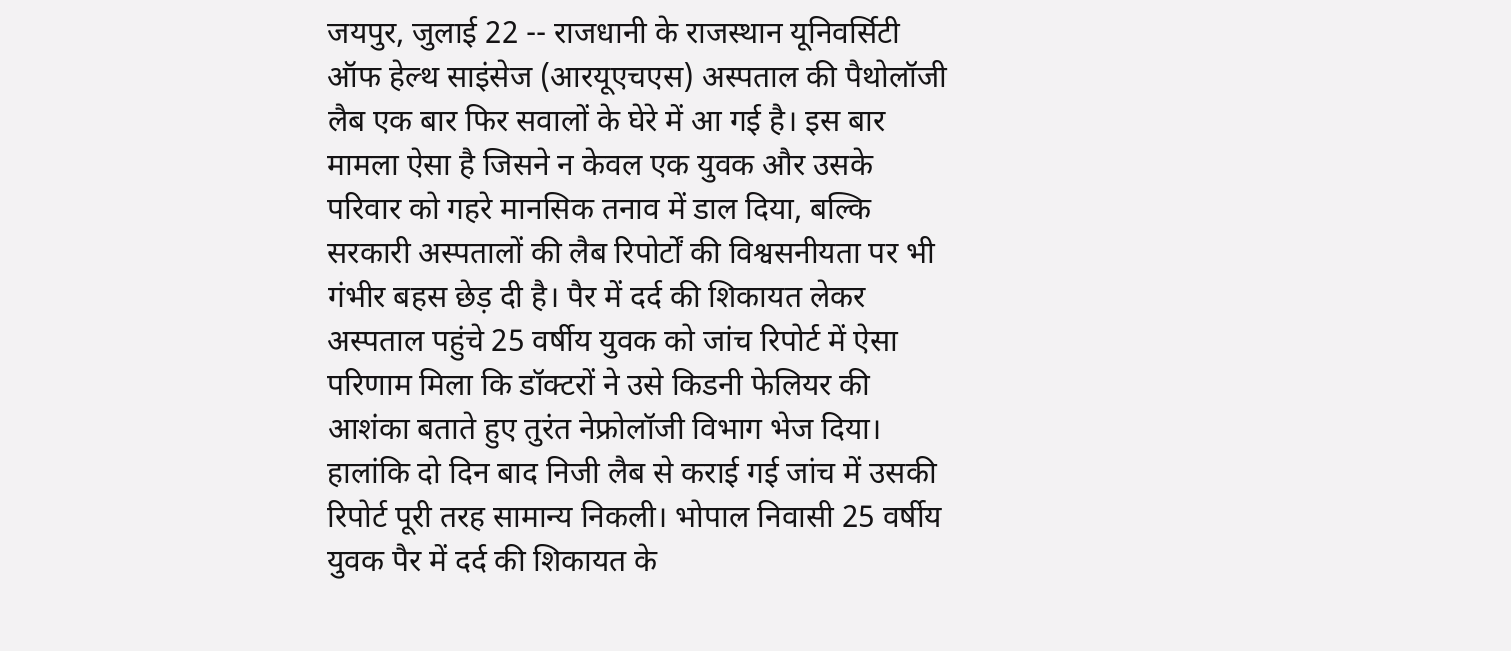जयपुर, जुलाई 22 -- राजधानी के राजस्थान यूनिवर्सिटी ऑफ हेल्थ साइंसेज (आरयूएचएस) अस्पताल की पैथोलॉजी लैब एक बार फिर सवालों के घेरे में आ गई है। इस बार मामला ऐसा है जिसने न केवल एक युवक और उसके परिवार को गहरे मानसिक तनाव में डाल दिया, बल्कि सरकारी अस्पतालों की लैब रिपोर्टों की विश्वसनीयता पर भी गंभीर बहस छेड़ दी है। पैर में दर्द की शिकायत लेकर अस्पताल पहुंचे 25 वर्षीय युवक को जांच रिपोर्ट में ऐसा परिणाम मिला कि डॉक्टरों ने उसे किडनी फेलियर की आशंका बताते हुए तुरंत नेफ्रोलॉजी विभाग भेज दिया। हालांकि दो दिन बाद निजी लैब से कराई गई जांच में उसकी रिपोर्ट पूरी तरह सामान्य निकली। भोपाल निवासी 25 वर्षीय युवक पैर में दर्द की शिकायत के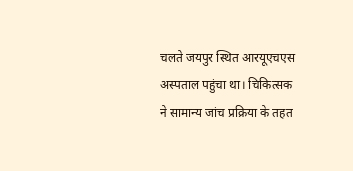चलते जयपुर स्थित आरयूएचएस अस्पताल पहुंचा था। चिकित्सक ने सामान्य जांच प्रक्रिया के तहत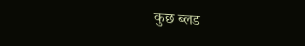कुछ ब्लड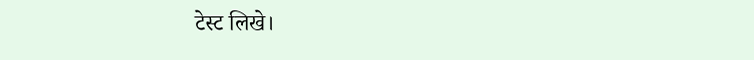टेस्ट लिखे।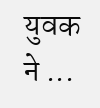युवक ने ...